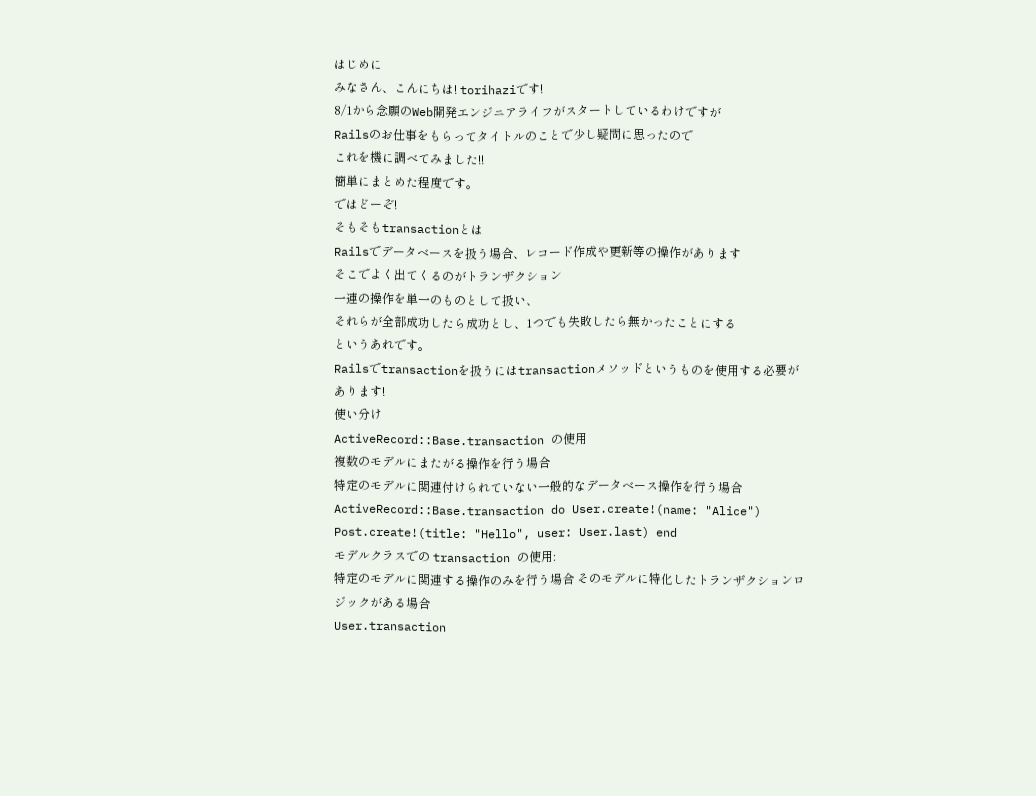はじめに
みなさん、こんにちは! torihaziです!
8/1から念願のWeb開発エンジニアライフがスタートしているわけですが
Railsのお仕事をもらってタイトルのことで少し疑問に思ったので
これを機に調べてみました!!
簡単にまとめた程度です。
ではどーぞ!
そもそもtransactionとは
Railsでデータベースを扱う場合、レコード作成や更新等の操作があります
そこでよく出てくるのがトランザクション
一連の操作を単一のものとして扱い、
それらが全部成功したら成功とし、1つでも失敗したら無かったことにする
というあれです。
Railsでtransactionを扱うにはtransactionメソッドというものを使用する必要があります!
使い分け
ActiveRecord::Base.transaction の使用
複数のモデルにまたがる操作を行う場合
特定のモデルに関連付けられていない一般的なデータベース操作を行う場合
ActiveRecord::Base.transaction do User.create!(name: "Alice") Post.create!(title: "Hello", user: User.last) end
モデルクラスでの transaction の使用:
特定のモデルに関連する操作のみを行う場合 そのモデルに特化したトランザクションロジックがある場合
User.transaction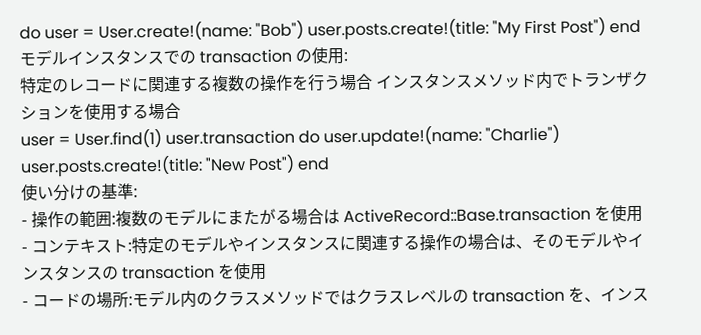do user = User.create!(name: "Bob") user.posts.create!(title: "My First Post") end
モデルインスタンスでの transaction の使用:
特定のレコードに関連する複数の操作を行う場合 インスタンスメソッド内でトランザクションを使用する場合
user = User.find(1) user.transaction do user.update!(name: "Charlie") user.posts.create!(title: "New Post") end
使い分けの基準:
- 操作の範囲:複数のモデルにまたがる場合は ActiveRecord::Base.transaction を使用
- コンテキスト:特定のモデルやインスタンスに関連する操作の場合は、そのモデルやインスタンスの transaction を使用
- コードの場所:モデル内のクラスメソッドではクラスレベルの transaction を、インス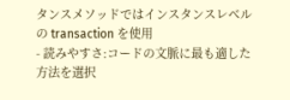タンスメソッドではインスタンスレベルの transaction を使用
- 読みやすさ:コードの文脈に最も適した方法を選択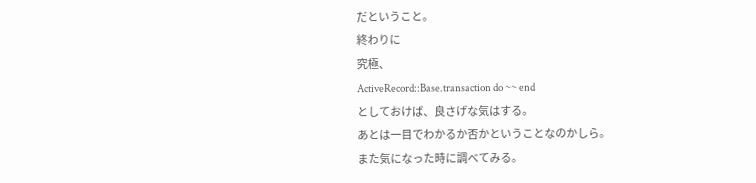だということ。
終わりに
究極、
ActiveRecord::Base.transaction do ~~ end
としておけば、良さげな気はする。
あとは一目でわかるか否かということなのかしら。
また気になった時に調べてみる。